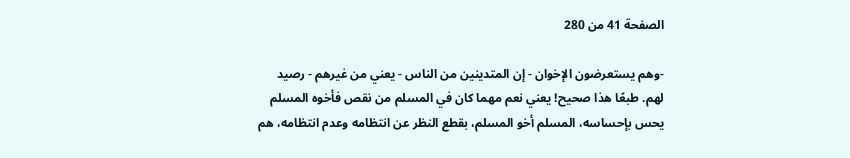الصفحة 41 من 280

-وهم يستعرضون الإخوان - إن المتدينين من الناس - يعني من غيرهم - رصيد لهم. طبعًا هذا صحيح! يعني نعم مهما كان في المسلم من نقص فأخوه المسلم يحس بإحساسه، المسلم أخو المسلم، بقطع النظر عن انتظامه وعدم انتظامه، هم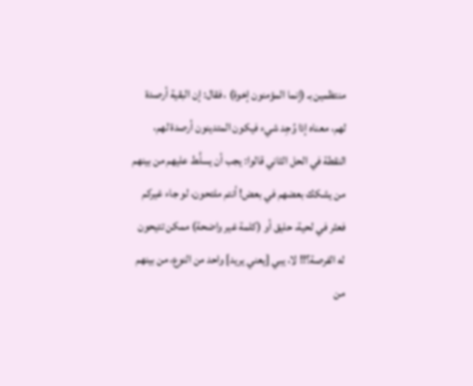منتظمين بـ (إنما المؤمنون إخوة) ، فقال: إن البقية أرصدة لهم، معناه إذا وُجِد شيء فيكون المتدينون أرصدة لهم، النقطة في الحل الثاني قالوا: يجب أن يسلَّط عليهم من بينهم من يشكك بعضهم في بعض! أنتم ملتحون، لو جاء غيركم فعثر في لحية، حليق أو (كلمة غير واضحة) ممكن تتيحون له الفرصة؟!! لا، يبي [يعني يريد] واحد من النوع، من بينهم من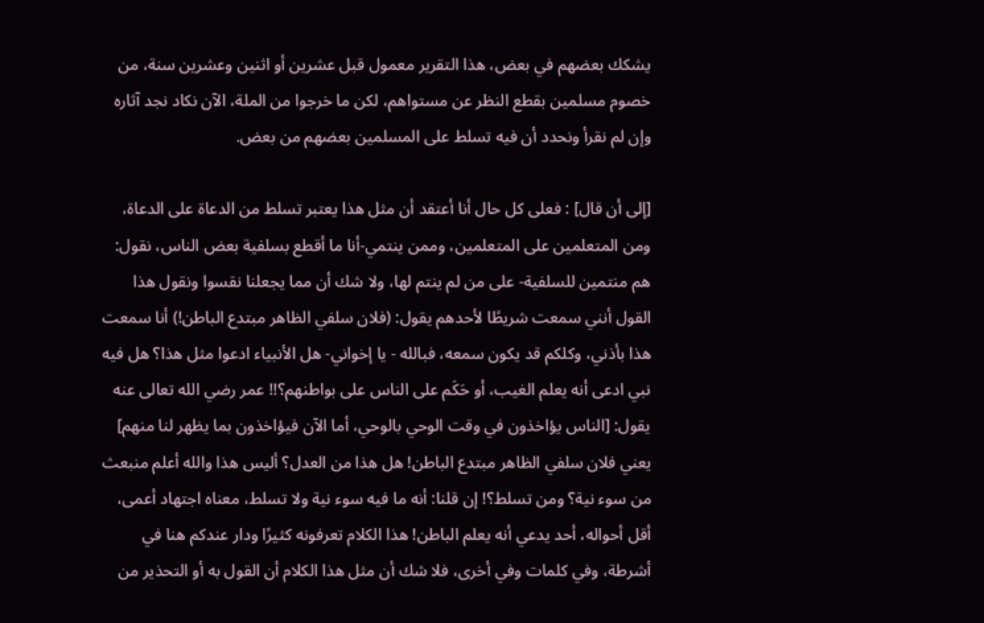يشكك بعضهم في بعض، هذا التقرير معمول قبل عشرين أو اثنين وعشرين سنة، من خصوم مسلمين بقطع النظر عن مستواهم، لكن ما خرجوا من الملة، الآن نكاد نجد آثاره وإن لم نقرأ ونحدد أن فيه تسلط على المسلمين بعضهم من بعض.

[إلى أن قال] : فعلى كل حال أنا أعتقد أن مثل هذا يعتبر تسلط من الدعاة على الدعاة، ومن المتعلمين على المتعلمين، وممن ينتمي-أنا ما أقطع بسلفية بعض الناس، نقول: هم منتمين للسلفية- على من لم ينتم لها، ولا شك أن مما يجعلنا نقسوا ونقول هذا القول أنني سمعت شريطًا لأحدهم يقول: (فلان سلفي الظاهر مبتدع الباطن!) أنا سمعت هذا بأذني، وكلكم قد يكون سمعه، فبالله - يا إخواني- هل الأنبياء ادعوا مثل هذا؟ هل فيه نبي ادعى أنه يعلم الغيب، أو حَكَم على الناس على بواطنهم؟!! عمر رضي الله تعالى عنه يقول: [الناس يؤاخذون في وقت الوحي بالوحي، أما الآن فيؤاخذون بما يظهر لنا منهم] يعني فلان سلفي الظاهر مبتدع الباطن! هل هذا من العدل؟ أليس هذا والله أعلم منبعث من سوء نية؟ ومن تسلط؟! إن قلنا: أنه ما فيه سوء نية ولا تسلط، معناه اجتهاد أعمى، أقل أحواله، أحد يدعي أنه يعلم الباطن! هذا الكلام تعرفونه كثيرًا ودار عندكم هنا في أشرطة، وفي كلمات وفي أخرى، فلا شك أن مثل هذا الكلام أن القول به أو التحذير من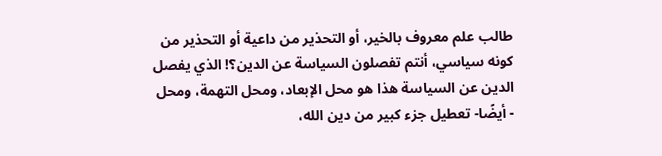طالب علم معروف بالخير، أو التحذير من داعية أو التحذير من كونه سياسي، أنتم تفصلون السياسة عن الدين؟! الذي يفصل الدين عن السياسة هذا هو محل الإبعاد، ومحل التهمة، ومحل - أيضًا- تعطيل جزء كبير من دين الله،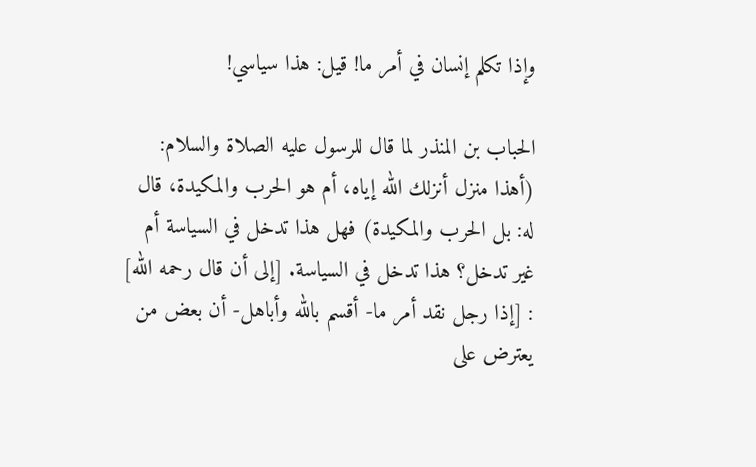وإذا تكلم إنسان في أمر ما! قيل: هذا سياسي!

الحباب بن المنذر لما قال للرسول عليه الصلاة والسلام: (أهذا منزل أنزلك الله إياه، أم هو الحرب والمكيدة، قال له: بل الحرب والمكيدة) فهل هذا تدخل في السياسة أم غير تدخل؟ هذا تدخل في السياسة. [إلى أن قال رحمه الله] : [إذا رجل نقد أمر ما- أقسم بالله وأباهل- أن بعض من يعترض على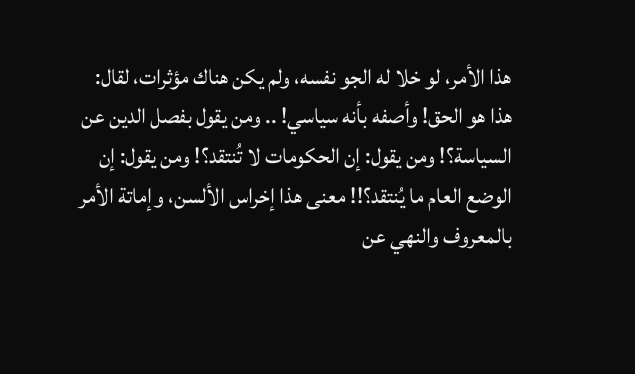هذا الأمر، لو خلا له الجو نفسه، ولم يكن هناك مؤثرات، لقال: هذا هو الحق! وأصفه بأنه سياسي! .. ومن يقول بفصل الدين عن السياسة؟! ومن يقول: إن الحكومات لا تُنتقد؟! ومن يقول: إن الوضع العام ما يُنتقد؟!! معنى هذا إخراس الألسن، وإماتة الأمر بالمعروف والنهي عن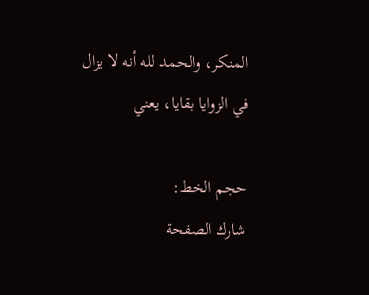المنكر، والحمد لله أنه لا يزال في الزوايا بقايا، يعني

حجم الخط:
شارك الصفحة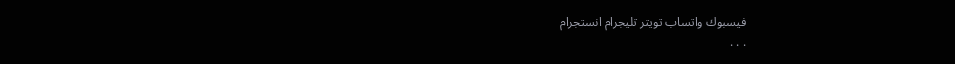فيسبوك واتساب تويتر تليجرام انستجرام
. . .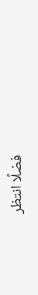فضلًا انتظر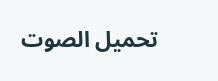تحميل الصوت